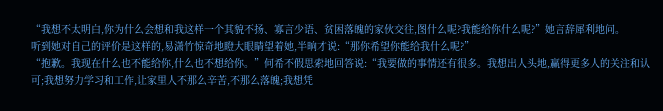“我想不太明白,你为什么会想和我这样一个其貌不扬、寡言少语、贫困落魄的家伙交往,图什么呢?我能给你什么呢?”她言辞犀利地问。
听到她对自己的评价是这样的,易潇竹惊奇地瞪大眼睛望着她,半晌才说:“那你希望你能给我什么呢?”
“抱歉。我现在什么也不能给你,什么也不想给你。”何希不假思索地回答说:“我要做的事情还有很多。我想出人头地,赢得更多人的关注和认可;我想努力学习和工作,让家里人不那么辛苦,不那么落魄;我想凭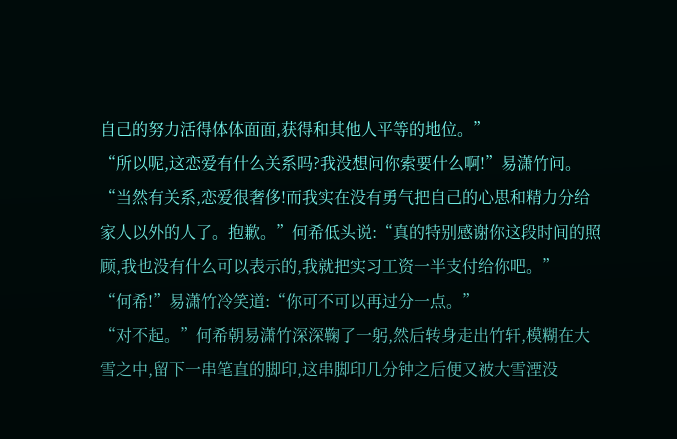自己的努力活得体体面面,获得和其他人平等的地位。”
“所以呢,这恋爱有什么关系吗?我没想问你索要什么啊!”易潇竹问。
“当然有关系,恋爱很奢侈!而我实在没有勇气把自己的心思和精力分给家人以外的人了。抱歉。”何希低头说:“真的特别感谢你这段时间的照顾,我也没有什么可以表示的,我就把实习工资一半支付给你吧。”
“何希!”易潇竹冷笑道:“你可不可以再过分一点。”
“对不起。”何希朝易潇竹深深鞠了一躬,然后转身走出竹轩,模糊在大雪之中,留下一串笔直的脚印,这串脚印几分钟之后便又被大雪湮没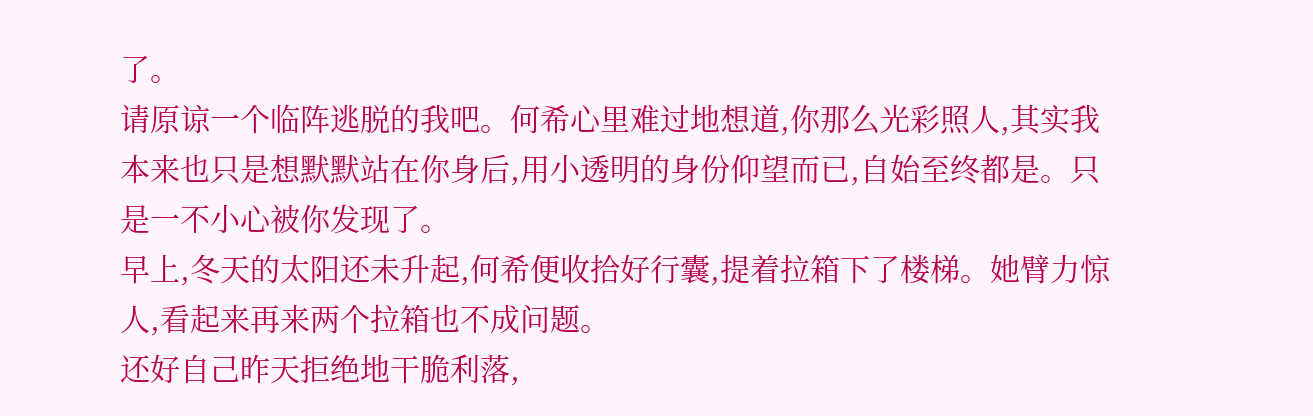了。
请原谅一个临阵逃脱的我吧。何希心里难过地想道,你那么光彩照人,其实我本来也只是想默默站在你身后,用小透明的身份仰望而已,自始至终都是。只是一不小心被你发现了。
早上,冬天的太阳还未升起,何希便收拾好行囊,提着拉箱下了楼梯。她臂力惊人,看起来再来两个拉箱也不成问题。
还好自己昨天拒绝地干脆利落,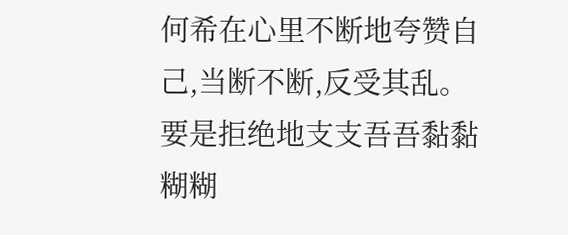何希在心里不断地夸赞自己,当断不断,反受其乱。要是拒绝地支支吾吾黏黏糊糊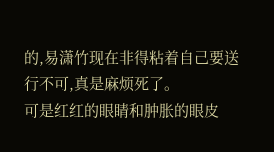的,易潇竹现在非得粘着自己要送行不可,真是麻烦死了。
可是红红的眼睛和肿胀的眼皮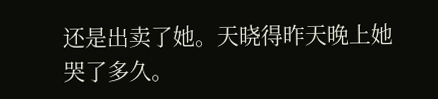还是出卖了她。天晓得昨天晚上她哭了多久。